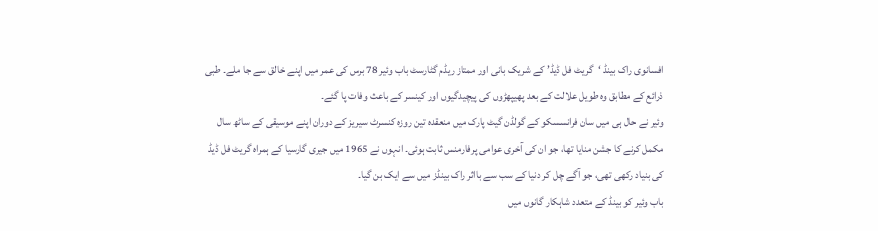افسانوی راک بینڈ ‘گریٹ فل ڈیڈ’ کے شریک بانی اور ممتاز ریڈم گٹارسٹ باب وئیر 78 برس کی عمر میں اپنے خالق سے جا ملے۔ طبی ذرائع کے مطابق وہ طویل علالت کے بعد پھیپھڑوں کی پیچیدگیوں اور کینسر کے باعث وفات پا گئے۔
وئیر نے حال ہی میں سان فرانسسکو کے گولڈن گیٹ پارک میں منعقدہ تین روزہ کنسرٹ سیریز کے دوران اپنے موسیقی کے ساٹھ سال مکمل کرنے کا جشن منایا تھا، جو ان کی آخری عوامی پرفارمنس ثابت ہوئی۔ انہوں نے 1965 میں جیری گارسیا کے ہمراہ گریٹ فل ڈیڈ کی بنیاد رکھی تھی، جو آگے چل کر دنیا کے سب سے بااثر راک بینڈز میں سے ایک بن گیا۔
باب وئیر کو بینڈ کے متعدد شاہکار گانوں میں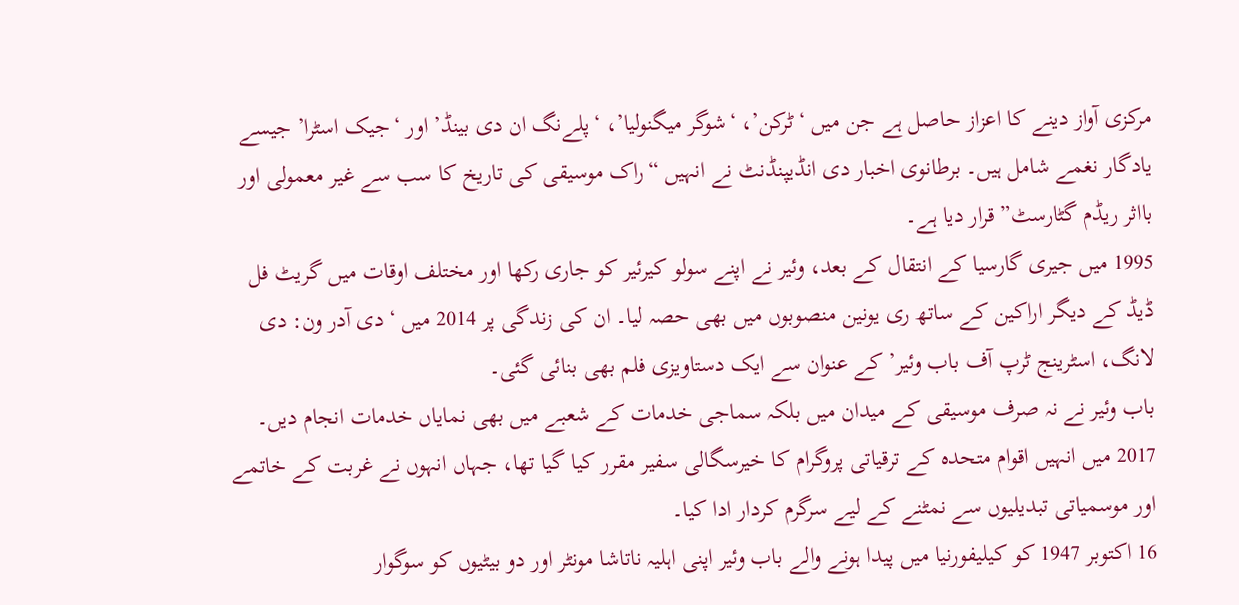مرکزی آواز دینے کا اعزاز حاصل ہے جن میں ‘ٹرکن’، ‘شوگر میگنولیا’، ‘پلےنگ ان دی بینڈ’ اور ‘جیک اسٹرا’ جیسے یادگار نغمے شامل ہیں۔ برطانوی اخبار دی انڈیپنڈنٹ نے انہیں “راک موسیقی کی تاریخ کا سب سے غیر معمولی اور بااثر ریڈم گٹارسٹ” قرار دیا ہے۔
1995 میں جیری گارسیا کے انتقال کے بعد، وئیر نے اپنے سولو کیرئیر کو جاری رکھا اور مختلف اوقات میں گریٹ فل ڈیڈ کے دیگر اراکین کے ساتھ ری یونین منصوبوں میں بھی حصہ لیا۔ ان کی زندگی پر 2014 میں ‘دی آدر ون: دی لانگ، اسٹرینج ٹرپ آف باب وئیر’ کے عنوان سے ایک دستاویزی فلم بھی بنائی گئی۔
باب وئیر نے نہ صرف موسیقی کے میدان میں بلکہ سماجی خدمات کے شعبے میں بھی نمایاں خدمات انجام دیں۔ 2017 میں انہیں اقوام متحدہ کے ترقیاتی پروگرام کا خیرسگالی سفیر مقرر کیا گیا تھا، جہاں انہوں نے غربت کے خاتمے اور موسمیاتی تبدیلیوں سے نمٹنے کے لیے سرگرم کردار ادا کیا۔
16 اکتوبر 1947 کو کیلیفورنیا میں پیدا ہونے والے باب وئیر اپنی اہلیہ ناتاشا مونٹر اور دو بیٹیوں کو سوگوار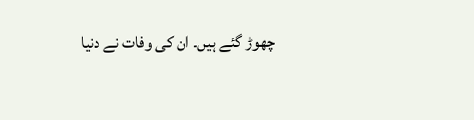چھوڑ گئے ہیں۔ ان کی وفات نے دنیا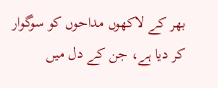بھر کے لاکھوں مداحوں کو سوگوار کر دیا ہے، جن کے دل میں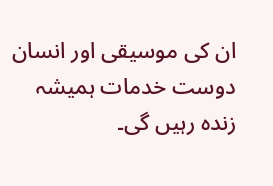ان کی موسیقی اور انسان دوست خدمات ہمیشہ زندہ رہیں گی۔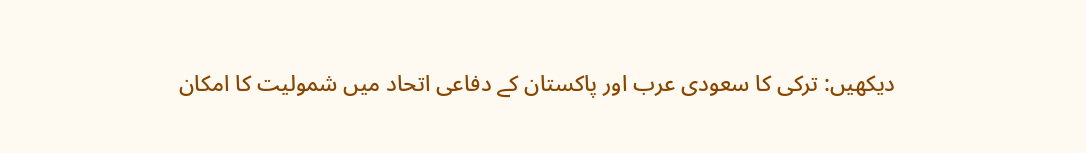دیکھیں: ترکی کا سعودی عرب اور پاکستان کے دفاعی اتحاد میں شمولیت کا امکان